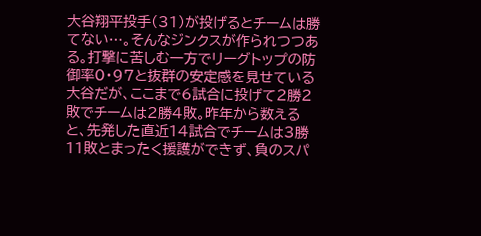大谷翔平投手(31)が投げるとチームは勝てない…。そんなジンクスが作られつつある。打撃に苦しむ一方でリーグトップの防御率0・97と抜群の安定感を見せている大谷だが、ここまで6試合に投げて2勝2敗でチームは2勝4敗。昨年から数えると、先発した直近14試合でチームは3勝11敗とまったく援護ができず、負のスパ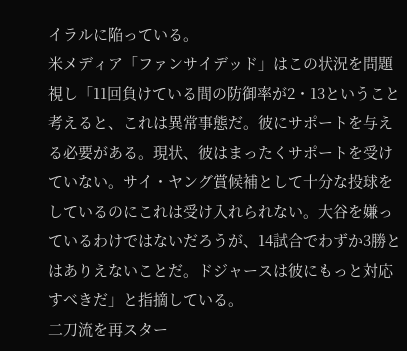イラルに陥っている。
米メディア「ファンサイデッド」はこの状況を問題視し「11回負けている間の防御率が2・13ということ考えると、これは異常事態だ。彼にサポートを与える必要がある。現状、彼はまったくサポートを受けていない。サイ・ヤング賞候補として十分な投球をしているのにこれは受け入れられない。大谷を嫌っているわけではないだろうが、14試合でわずか3勝とはありえないことだ。ドジャースは彼にもっと対応すべきだ」と指摘している。
二刀流を再スター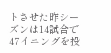トさせた昨シーズンは14試合で47イニングを投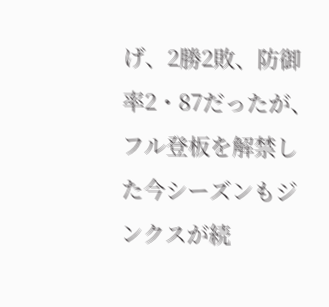げ、2勝2敗、防御率2・87だったが、フル登板を解禁した今シーズンもジンクスが続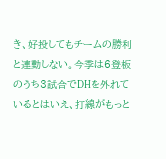き、好投してもチームの勝利と連動しない。今季は6登板のうち3試合でDHを外れているとはいえ、打線がもっと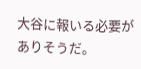大谷に報いる必要がありそうだ。